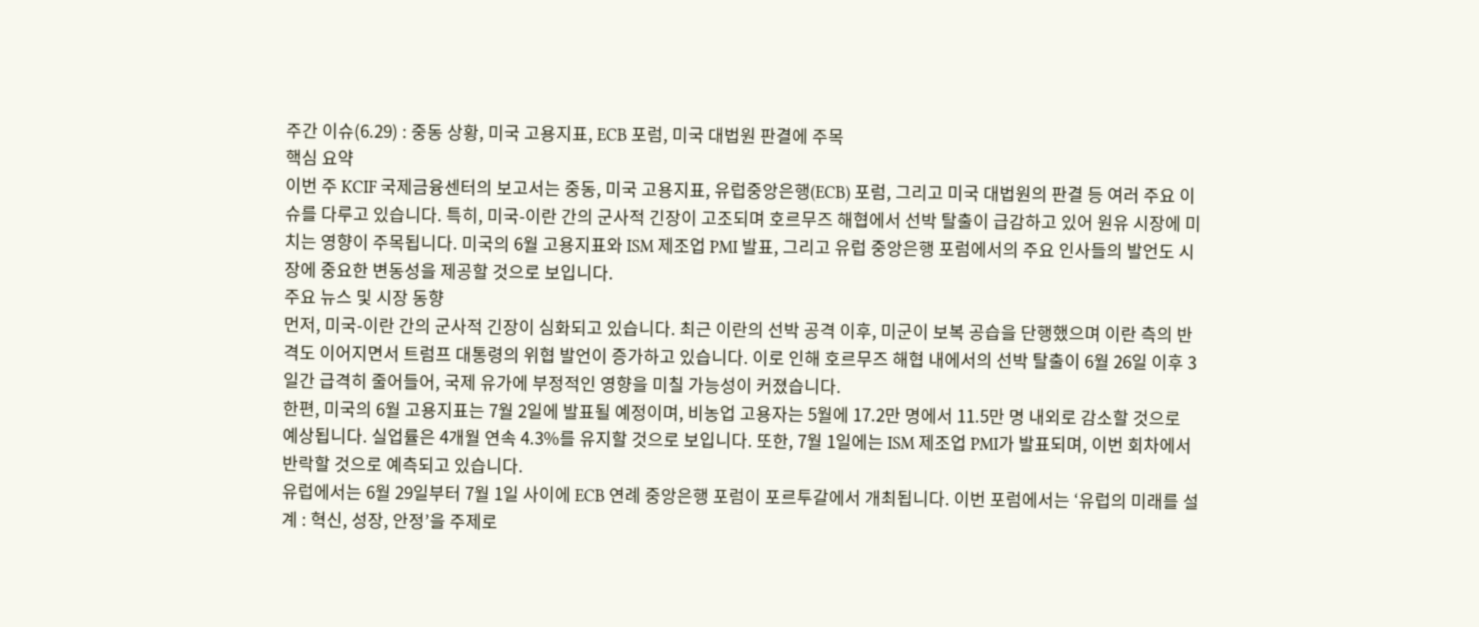주간 이슈(6.29) : 중동 상황, 미국 고용지표, ECB 포럼, 미국 대법원 판결에 주목
핵심 요약
이번 주 KCIF 국제금융센터의 보고서는 중동, 미국 고용지표, 유럽중앙은행(ECB) 포럼, 그리고 미국 대법원의 판결 등 여러 주요 이슈를 다루고 있습니다. 특히, 미국-이란 간의 군사적 긴장이 고조되며 호르무즈 해협에서 선박 탈출이 급감하고 있어 원유 시장에 미치는 영향이 주목됩니다. 미국의 6월 고용지표와 ISM 제조업 PMI 발표, 그리고 유럽 중앙은행 포럼에서의 주요 인사들의 발언도 시장에 중요한 변동성을 제공할 것으로 보입니다.
주요 뉴스 및 시장 동향
먼저, 미국-이란 간의 군사적 긴장이 심화되고 있습니다. 최근 이란의 선박 공격 이후, 미군이 보복 공습을 단행했으며 이란 측의 반격도 이어지면서 트럼프 대통령의 위협 발언이 증가하고 있습니다. 이로 인해 호르무즈 해협 내에서의 선박 탈출이 6월 26일 이후 3일간 급격히 줄어들어, 국제 유가에 부정적인 영향을 미칠 가능성이 커졌습니다.
한편, 미국의 6월 고용지표는 7월 2일에 발표될 예정이며, 비농업 고용자는 5월에 17.2만 명에서 11.5만 명 내외로 감소할 것으로 예상됩니다. 실업률은 4개월 연속 4.3%를 유지할 것으로 보입니다. 또한, 7월 1일에는 ISM 제조업 PMI가 발표되며, 이번 회차에서 반락할 것으로 예측되고 있습니다.
유럽에서는 6월 29일부터 7월 1일 사이에 ECB 연례 중앙은행 포럼이 포르투갈에서 개최됩니다. 이번 포럼에서는 ‘유럽의 미래를 설계 : 혁신, 성장, 안정’을 주제로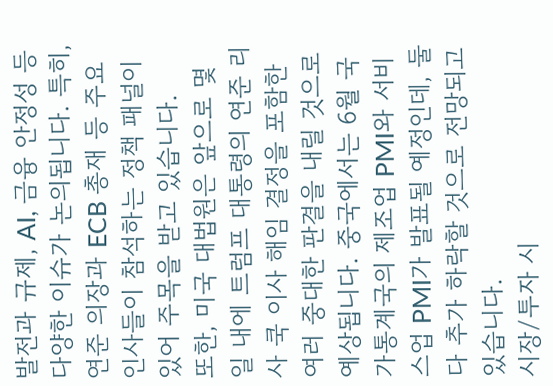발전과 규제, AI, 금융 안정성 등 다양한 이슈가 논의됩니다. 특히, 연준 의장과 ECB 총재 등 주요 인사들이 참석하는 정책 패널이 있어 주목을 받고 있습니다.
또한, 미국 대법원은 앞으로 몇 일 내에 트럼프 대통령의 연준 리사 쿡 이사 해임 결정을 포함한 여러 중대한 판결을 내릴 것으로 예상됩니다. 중국에서는 6월 국가통계국의 제조업 PMI와 서비스업 PMI가 발표될 예정인데, 둘 다 추가 하락할 것으로 전망되고 있습니다.
시장/투자 시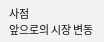사점
앞으로의 시장 변동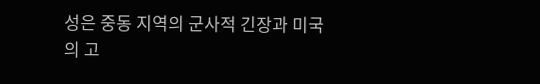성은 중동 지역의 군사적 긴장과 미국의 고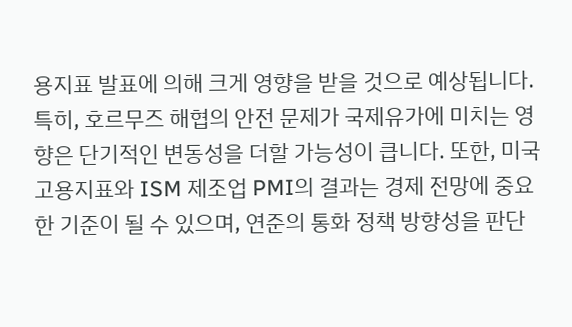용지표 발표에 의해 크게 영향을 받을 것으로 예상됩니다. 특히, 호르무즈 해협의 안전 문제가 국제유가에 미치는 영향은 단기적인 변동성을 더할 가능성이 큽니다. 또한, 미국 고용지표와 ISM 제조업 PMI의 결과는 경제 전망에 중요한 기준이 될 수 있으며, 연준의 통화 정책 방향성을 판단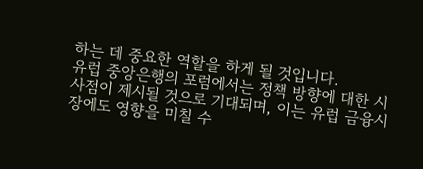하는 데 중요한 역할을 하게 될 것입니다.
유럽 중앙은행의 포럼에서는 정책 방향에 대한 시사점이 제시될 것으로 기대되며, 이는 유럽 금융시장에도 영향을 미칠 수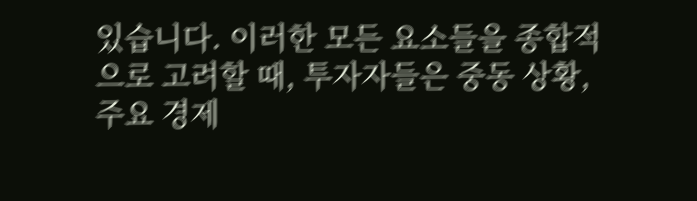있습니다. 이러한 모든 요소들을 종합적으로 고려할 때, 투자자들은 중동 상황, 주요 경제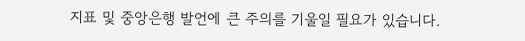지표 및 중앙은행 발언에 큰 주의를 기울일 필요가 있습니다.